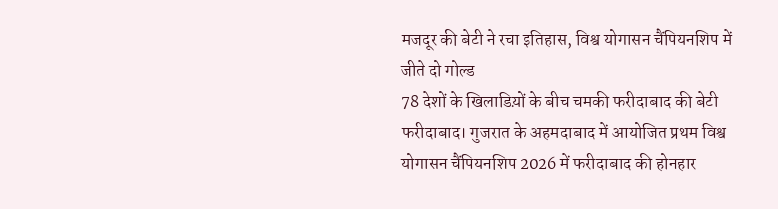मजदूर की बेटी ने रचा इतिहास, विश्व योगासन चैंपियनशिप में जीते दो गोल्ड
78 देशों के खिलाडिय़ों के बीच चमकी फरीदाबाद की बेटी
फरीदाबाद। गुजरात के अहमदाबाद में आयोजित प्रथम विश्व योगासन चैंपियनशिप 2026 में फरीदाबाद की होनहार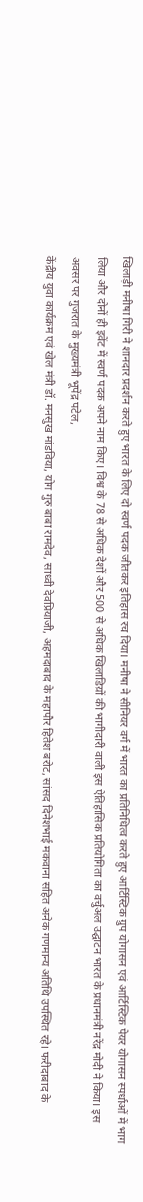खिलाड़ी मनीषा गिरी ने शानदार प्रदर्शन करते हुए भारत के लिए दो स्वर्ण पदक जीतकर इतिहास रच दिया। मनीषा ने सीनियर वर्ग में भारत का प्रतिनिधित्व करते हुए आर्टिस्टिक ग्रुप योगासन एवं आर्टिस्टिक पेयर योगासन स्पर्धाओं में भाग लिया और दोनों ही इवेंट में स्वर्ण पदक अपने नाम किए। विश्व के 78 से अधिक देशों और 500 से अधिक खिलाडिय़ों की भागीदारी वाली इस ऐतिहासिक प्रतियोगिता का वर्चुअल उद्घाटन भारत के प्रधानमंत्री नरेंद्र मोदी ने किया। इस अवसर पर गुजरात के मुख्यमंत्री भूपेंद्र पटेल,
केंद्रीय युवा कार्यक्रम एवं खेल मंत्री डॉ. मनसुख मांडविया, योग गुरु बाबा रामदेव, साध्वी देवप्रियाजी, अहमदाबाद के महापौर हितेश बरोट, सांसद दिनेशभाई मकवाना सहित अनेक गणमान्य अतिथि उपस्थित रहे। फरीदाबाद के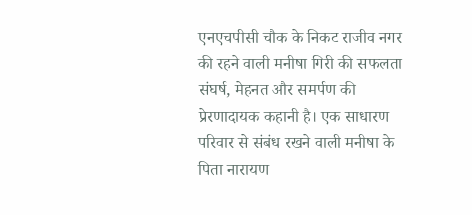एनएचपीसी चौक के निकट राजीव नगर की रहने वाली मनीषा गिरी की सफलता संघर्ष, मेहनत और समर्पण की प्रेरणादायक कहानी है। एक साधारण परिवार से संबंध रखने वाली मनीषा के पिता नारायण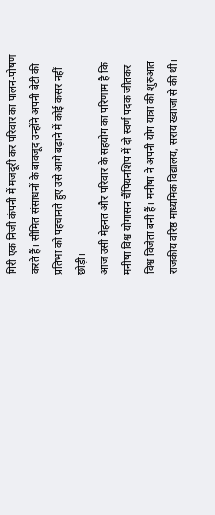गिरी एक निजी कंपनी में मजदूरी कर परिवार का पालन-पोषण करते हैं। सीमित संसाधनों के बावजूद उन्होंने अपनी बेटी की प्रतिभा को पहचानते हुए उसे आगे बढ़ाने में कोई कसर नहीं छोड़ी।
आज उसी मेहनत और परिवार के सहयोग का परिणाम है कि मनीषा विश्व योगासन चैंपियनशिप में दो स्वर्ण पदक जीतकर विश्व विजेता बनी हैं। मनीषा ने अपनी योग यात्रा की शुरुआत राजकीय वरिष्ठ माध्यमिक विद्यालय, सराय ख्वाजा से की थी।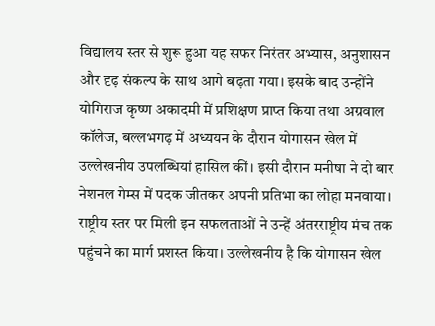विद्यालय स्तर से शुरू हुआ यह सफर निरंतर अभ्यास, अनुशासन और दृढ़ संकल्प के साथ आगे बढ़ता गया। इसके बाद उन्होंने योगिराज कृष्ण अकादमी में प्रशिक्षण प्राप्त किया तथा अग्रवाल कॉलेज, बल्लभगढ़ में अध्ययन के दौरान योगासन खेल में उल्लेखनीय उपलब्धियां हासिल कीं। इसी दौरान मनीषा ने दो बार नेशनल गेम्स में पदक जीतकर अपनी प्रतिभा का लोहा मनवाया।
राष्ट्रीय स्तर पर मिली इन सफलताओं ने उन्हें अंतरराष्ट्रीय मंच तक पहुंचने का मार्ग प्रशस्त किया। उल्लेखनीय है कि योगासन खेल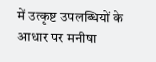में उत्कृष्ट उपलब्धियों के आधार पर मनीषा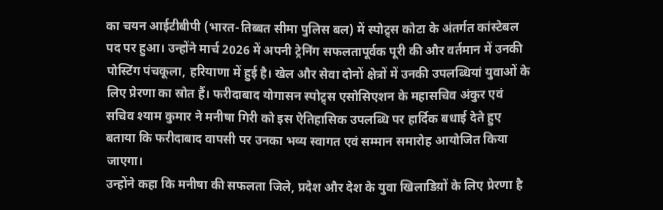का चयन आईटीबीपी (भारत-तिब्बत सीमा पुलिस बल) में स्पोट्र्स कोटा के अंतर्गत कांस्टेबल पद पर हुआ। उन्होंने मार्च 2026 में अपनी ट्रेनिंग सफलतापूर्वक पूरी की और वर्तमान में उनकी पोस्टिंग पंचकूला, हरियाणा में हुई है। खेल और सेवा दोनों क्षेत्रों में उनकी उपलब्धियां युवाओं के लिए प्रेरणा का स्रोत हैं। फरीदाबाद योगासन स्पोट्र्स एसोसिएशन के महासचिव अंकुर एवं सचिव श्याम कुमार ने मनीषा गिरी को इस ऐतिहासिक उपलब्धि पर हार्दिक बधाई देते हुए बताया कि फरीदाबाद वापसी पर उनका भव्य स्वागत एवं सम्मान समारोह आयोजित किया जाएगा।
उन्होंने कहा कि मनीषा की सफलता जिले, प्रदेश और देश के युवा खिलाडिय़ों के लिए प्रेरणा है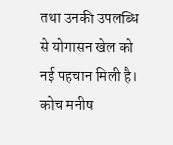तथा उनकी उपलब्धि से योगासन खेल को नई पहचान मिली है। कोच मनीष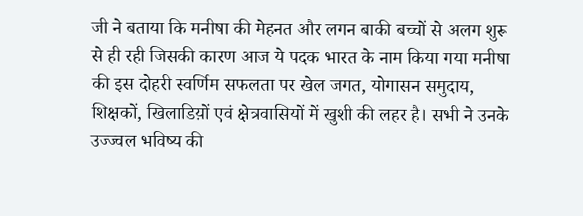जी ने बताया कि मनीषा की मेहनत और लगन बाकी बच्चों से अलग शुरू से ही रही जिसकी कारण आज ये पदक भारत के नाम किया गया मनीषा की इस दोहरी स्वर्णिम सफलता पर खेल जगत, योगासन समुदाय, शिक्षकों, खिलाडिय़ों एवं क्षेत्रवासियों में खुशी की लहर है। सभी ने उनके उज्ज्वल भविष्य की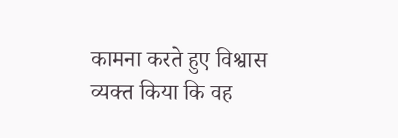कामना करते हुए विश्वास व्यक्त किया कि वह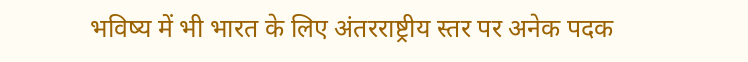भविष्य में भी भारत के लिए अंतरराष्ट्रीय स्तर पर अनेक पदक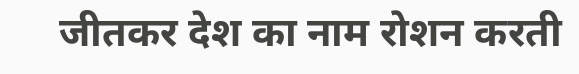जीतकर देश का नाम रोशन करती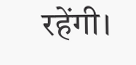रहेंगी।